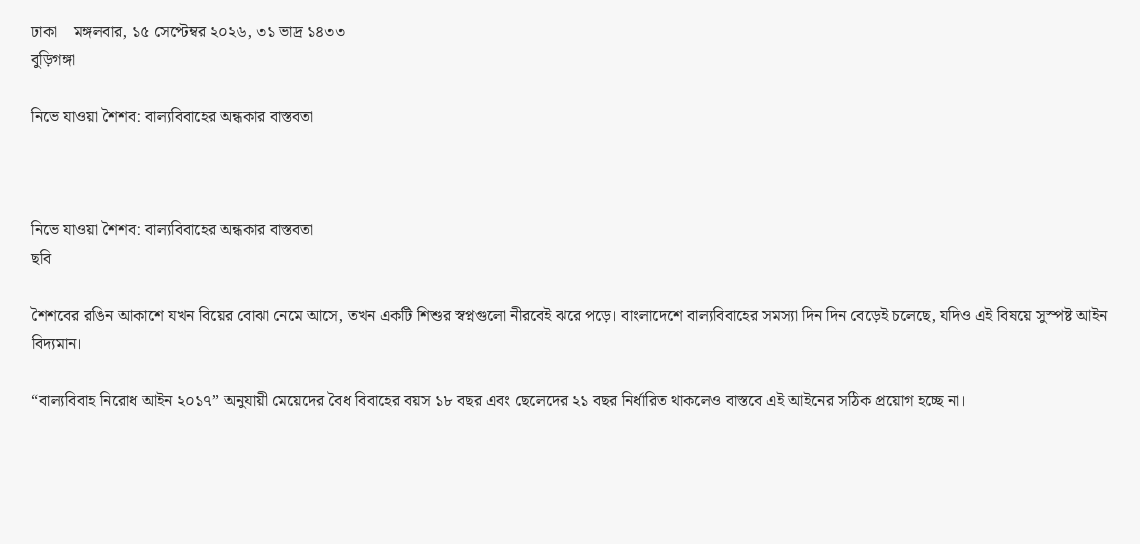ঢাকা    মঙ্গলবার, ১৫ সেপ্টেম্বর ২০২৬, ৩১ ভাদ্র ১৪৩৩
বুড়িগঙ্গা

নিভে যাওয়া শৈশব: বাল্যবিবাহের অন্ধকার বাস্তবতা



নিভে যাওয়া শৈশব: বাল্যবিবাহের অন্ধকার বাস্তবতা
ছবি

শৈশবের রঙিন আকাশে যখন বিয়ের বোঝা নেমে আসে, তখন একটি শিশুর স্বপ্নগুলো নীরবেই ঝরে পড়ে। বাংলাদেশে বাল্যবিবাহের সমস্যা দিন দিন বেড়েই চলেছে, যদিও এই বিষয়ে সুস্পষ্ট আইন বিদ্যমান।

“বাল্যবিবাহ নিরোধ আইন ২০১৭” অনুযায়ী মেয়েদের বৈধ বিবাহের বয়স ১৮ বছর এবং ছেলেদের ২১ বছর নির্ধারিত থাকলেও বাস্তবে এই আইনের সঠিক প্রয়োগ হচ্ছে না।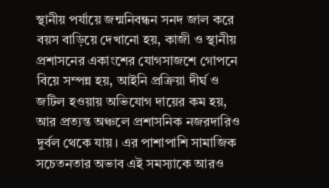স্থানীয় পর্যায়ে জন্মনিবন্ধন সনদ জাল করে বয়স বাড়িয়ে দেখানো হয়, কাজী ও স্থানীয় প্রশাসনের একাংশের যোগসাজশে গোপনে বিয়ে সম্পন্ন হয়, আইনি প্রক্রিয়া দীর্ঘ ও জটিল হওয়ায় অভিযোগ দায়ের কম হয়, আর প্রত্যন্ত অঞ্চলে প্রশাসনিক নজরদারিও দুর্বল থেকে যায়। এর পাশাপাশি সামাজিক সচেতনতার অভাব এই সমস্যাকে আরও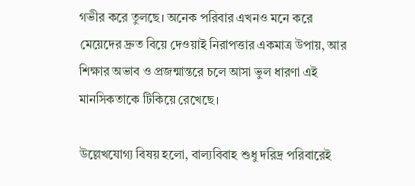গভীর করে তুলছে। অনেক পরিবার এখনও মনে করে মেয়েদের দ্রুত বিয়ে দেওয়াই নিরাপত্তার একমাত্র উপায়, আর শিক্ষার অভাব ও প্রজন্মান্তরে চলে আসা ভুল ধারণা এই মানসিকতাকে টিকিয়ে রেখেছে।

উল্লেখযোগ্য বিষয় হলো, বাল্যবিবাহ শুধু দরিদ্র পরিবারেই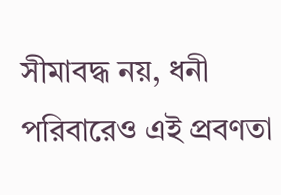সীমাবদ্ধ নয়, ধনী পরিবারেও এই প্রবণতা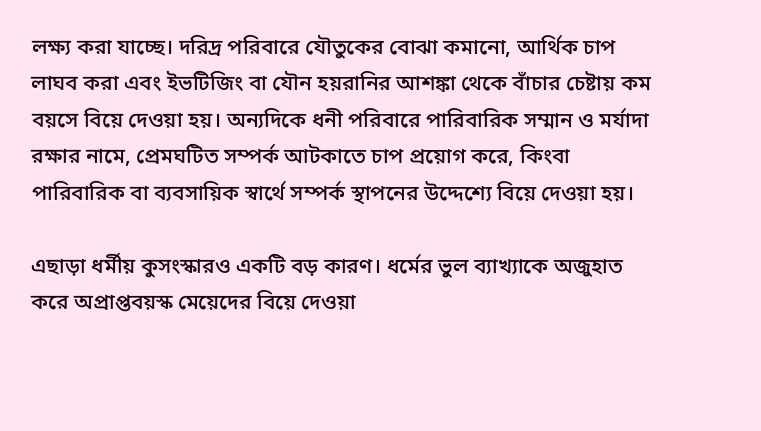লক্ষ্য করা যাচ্ছে। দরিদ্র পরিবারে যৌতুকের বোঝা কমানো, আর্থিক চাপ লাঘব করা এবং ইভটিজিং বা যৌন হয়রানির আশঙ্কা থেকে বাঁচার চেষ্টায় কম বয়সে বিয়ে দেওয়া হয়। অন্যদিকে ধনী পরিবারে পারিবারিক সম্মান ও মর্যাদা রক্ষার নামে, প্রেমঘটিত সম্পর্ক আটকাতে চাপ প্রয়োগ করে, কিংবা পারিবারিক বা ব্যবসায়িক স্বার্থে সম্পর্ক স্থাপনের উদ্দেশ্যে বিয়ে দেওয়া হয়।

এছাড়া ধর্মীয় কুসংস্কারও একটি বড় কারণ। ধর্মের ভুল ব্যাখ্যাকে অজুহাত করে অপ্রাপ্তবয়স্ক মেয়েদের বিয়ে দেওয়া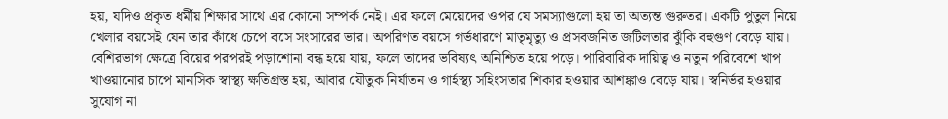হয়, যদিও প্রকৃত ধর্মীয় শিক্ষার সাথে এর কোনো সম্পর্ক নেই। এর ফলে মেয়েদের ওপর যে সমস্যাগুলো হয় তা অত্যন্ত গুরুতর। একটি পুতুল নিয়ে খেলার বয়সেই যেন তার কাঁধে চেপে বসে সংসারের ভার। অপরিণত বয়সে গর্ভধারণে মাতৃমৃত্যু ও প্রসবজনিত জটিলতার ঝুঁকি বহুগুণ বেড়ে যায়। বেশিরভাগ ক্ষেত্রে বিয়ের পরপরই পড়াশোনা বন্ধ হয়ে যায়, ফলে তাদের ভবিষ্যৎ অনিশ্চিত হয়ে পড়ে। পারিবারিক দায়িত্ব ও নতুন পরিবেশে খাপ খাওয়ানোর চাপে মানসিক স্বাস্থ্য ক্ষতিগ্রস্ত হয়, আবার যৌতুক নির্যাতন ও গার্হস্থ্য সহিংসতার শিকার হওয়ার আশঙ্কাও বেড়ে যায়। স্বনির্ভর হওয়ার সুযোগ না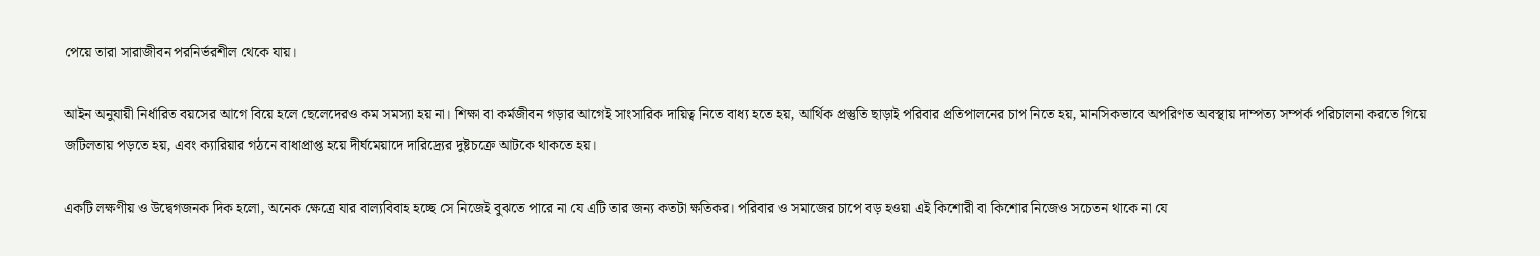পেয়ে তারা সারাজীবন পরনির্ভরশীল থেকে যায়।

আইন অনুযায়ী নির্ধারিত বয়সের আগে বিয়ে হলে ছেলেদেরও কম সমস্যা হয় না। শিক্ষা বা কর্মজীবন গড়ার আগেই সাংসারিক দায়িত্ব নিতে বাধ্য হতে হয়, আর্থিক প্রস্তুতি ছাড়াই পরিবার প্রতিপালনের চাপ নিতে হয়, মানসিকভাবে অপরিণত অবস্থায় দাম্পত্য সম্পর্ক পরিচালনা করতে গিয়ে জটিলতায় পড়তে হয়, এবং ক্যারিয়ার গঠনে বাধাপ্রাপ্ত হয়ে দীর্ঘমেয়াদে দারিদ্র্যের দুষ্টচক্রে আটকে থাকতে হয়।

একটি লক্ষণীয় ও উদ্বেগজনক দিক হলো, অনেক ক্ষেত্রে যার বাল্যবিবাহ হচ্ছে সে নিজেই বুঝতে পারে না যে এটি তার জন্য কতটা ক্ষতিকর। পরিবার ও সমাজের চাপে বড় হওয়া এই কিশোরী বা কিশোর নিজেও সচেতন থাকে না যে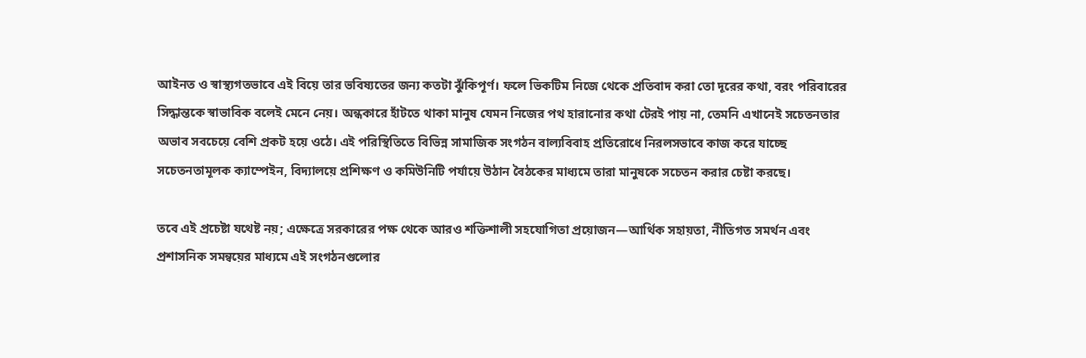আইনত ও স্বাস্থ্যগতভাবে এই বিয়ে তার ভবিষ্যতের জন্য কতটা ঝুঁকিপূর্ণ। ফলে ভিকটিম নিজে থেকে প্রতিবাদ করা তো দূরের কথা, বরং পরিবারের সিদ্ধান্তকে স্বাভাবিক বলেই মেনে নেয়। অন্ধকারে হাঁটতে থাকা মানুষ যেমন নিজের পথ হারানোর কথা টেরই পায় না, তেমনি এখানেই সচেতনতার অভাব সবচেয়ে বেশি প্রকট হয়ে ওঠে। এই পরিস্থিতিতে বিভিন্ন সামাজিক সংগঠন বাল্যবিবাহ প্রতিরোধে নিরলসভাবে কাজ করে যাচ্ছে সচেতনতামূলক ক্যাম্পেইন, বিদ্যালয়ে প্রশিক্ষণ ও কমিউনিটি পর্যায়ে উঠান বৈঠকের মাধ্যমে তারা মানুষকে সচেতন করার চেষ্টা করছে।

তবে এই প্রচেষ্টা যথেষ্ট নয়; এক্ষেত্রে সরকারের পক্ষ থেকে আরও শক্তিশালী সহযোগিতা প্রয়োজন—আর্থিক সহায়তা, নীতিগত সমর্থন এবং প্রশাসনিক সমন্বয়ের মাধ্যমে এই সংগঠনগুলোর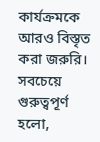কার্যক্রমকে আরও বিস্তৃত করা জরুরি। সবচেয়ে গুরুত্বপূর্ণ হলো,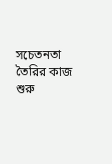সচেতনতা তৈরির কাজ শুরু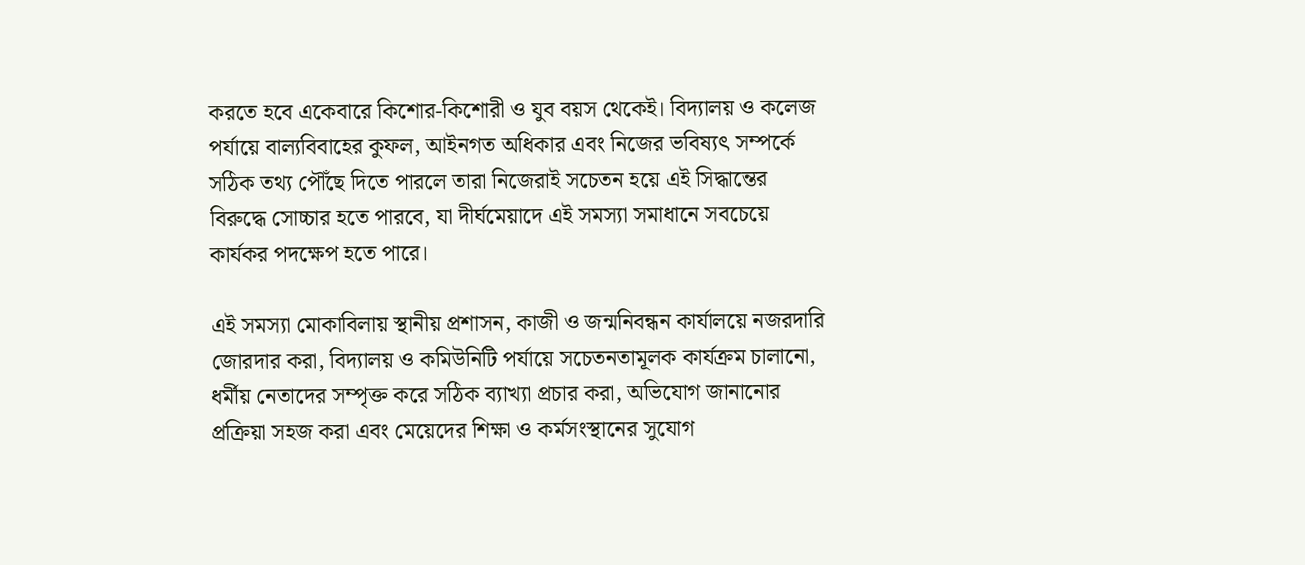করতে হবে একেবারে কিশোর-কিশোরী ও যুব বয়স থেকেই। বিদ্যালয় ও কলেজ পর্যায়ে বাল্যবিবাহের কুফল, আইনগত অধিকার এবং নিজের ভবিষ্যৎ সম্পর্কে সঠিক তথ্য পৌঁছে দিতে পারলে তারা নিজেরাই সচেতন হয়ে এই সিদ্ধান্তের বিরুদ্ধে সোচ্চার হতে পারবে, যা দীর্ঘমেয়াদে এই সমস্যা সমাধানে সবচেয়ে কার্যকর পদক্ষেপ হতে পারে।

এই সমস্যা মোকাবিলায় স্থানীয় প্রশাসন, কাজী ও জন্মনিবন্ধন কার্যালয়ে নজরদারি জোরদার করা, বিদ্যালয় ও কমিউনিটি পর্যায়ে সচেতনতামূলক কার্যক্রম চালানো, ধর্মীয় নেতাদের সম্পৃক্ত করে সঠিক ব্যাখ্যা প্রচার করা, অভিযোগ জানানোর প্রক্রিয়া সহজ করা এবং মেয়েদের শিক্ষা ও কর্মসংস্থানের সুযোগ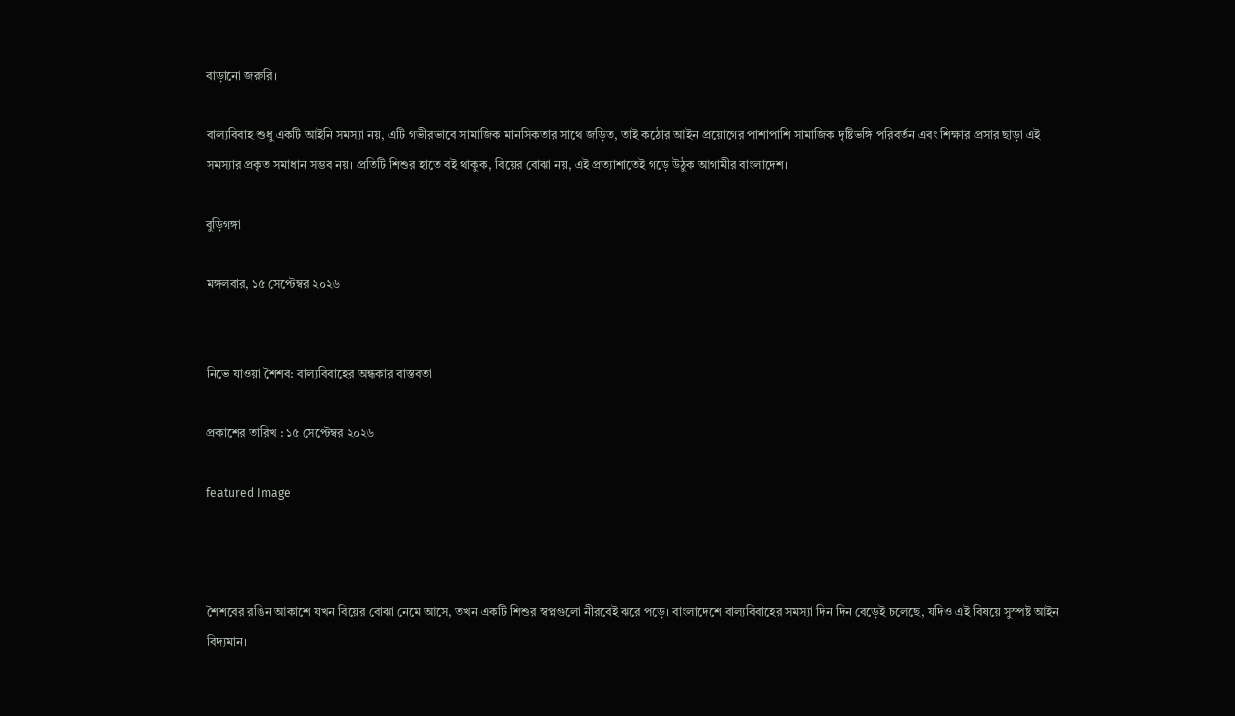বাড়ানো জরুরি।

বাল্যবিবাহ শুধু একটি আইনি সমস্যা নয়, এটি গভীরভাবে সামাজিক মানসিকতার সাথে জড়িত, তাই কঠোর আইন প্রয়োগের পাশাপাশি সামাজিক দৃষ্টিভঙ্গি পরিবর্তন এবং শিক্ষার প্রসার ছাড়া এই সমস্যার প্রকৃত সমাধান সম্ভব নয়। প্রতিটি শিশুর হাতে বই থাকুক, বিয়ের বোঝা নয়, এই প্রত্যাশাতেই গড়ে উঠুক আগামীর বাংলাদেশ।

বুড়িগঙ্গা

মঙ্গলবার, ১৫ সেপ্টেম্বর ২০২৬


নিভে যাওয়া শৈশব: বাল্যবিবাহের অন্ধকার বাস্তবতা

প্রকাশের তারিখ : ১৫ সেপ্টেম্বর ২০২৬

featured Image



শৈশবের রঙিন আকাশে যখন বিয়ের বোঝা নেমে আসে, তখন একটি শিশুর স্বপ্নগুলো নীরবেই ঝরে পড়ে। বাংলাদেশে বাল্যবিবাহের সমস্যা দিন দিন বেড়েই চলেছে, যদিও এই বিষয়ে সুস্পষ্ট আইন বিদ্যমান।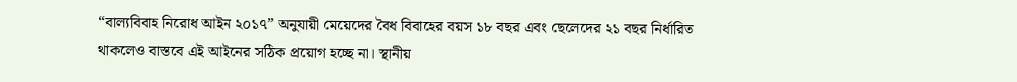“বাল্যবিবাহ নিরোধ আইন ২০১৭” অনুযায়ী মেয়েদের বৈধ বিবাহের বয়স ১৮ বছর এবং ছেলেদের ২১ বছর নির্ধারিত থাকলেও বাস্তবে এই আইনের সঠিক প্রয়োগ হচ্ছে না। স্থানীয়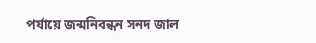পর্যায়ে জন্মনিবন্ধন সনদ জাল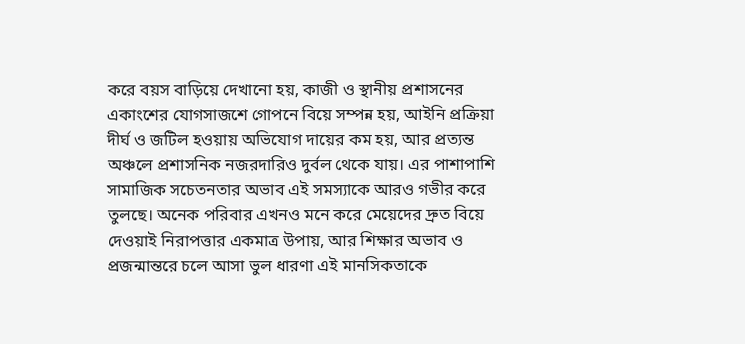করে বয়স বাড়িয়ে দেখানো হয়, কাজী ও স্থানীয় প্রশাসনের একাংশের যোগসাজশে গোপনে বিয়ে সম্পন্ন হয়, আইনি প্রক্রিয়া দীর্ঘ ও জটিল হওয়ায় অভিযোগ দায়ের কম হয়, আর প্রত্যন্ত অঞ্চলে প্রশাসনিক নজরদারিও দুর্বল থেকে যায়। এর পাশাপাশি সামাজিক সচেতনতার অভাব এই সমস্যাকে আরও গভীর করে তুলছে। অনেক পরিবার এখনও মনে করে মেয়েদের দ্রুত বিয়ে দেওয়াই নিরাপত্তার একমাত্র উপায়, আর শিক্ষার অভাব ও প্রজন্মান্তরে চলে আসা ভুল ধারণা এই মানসিকতাকে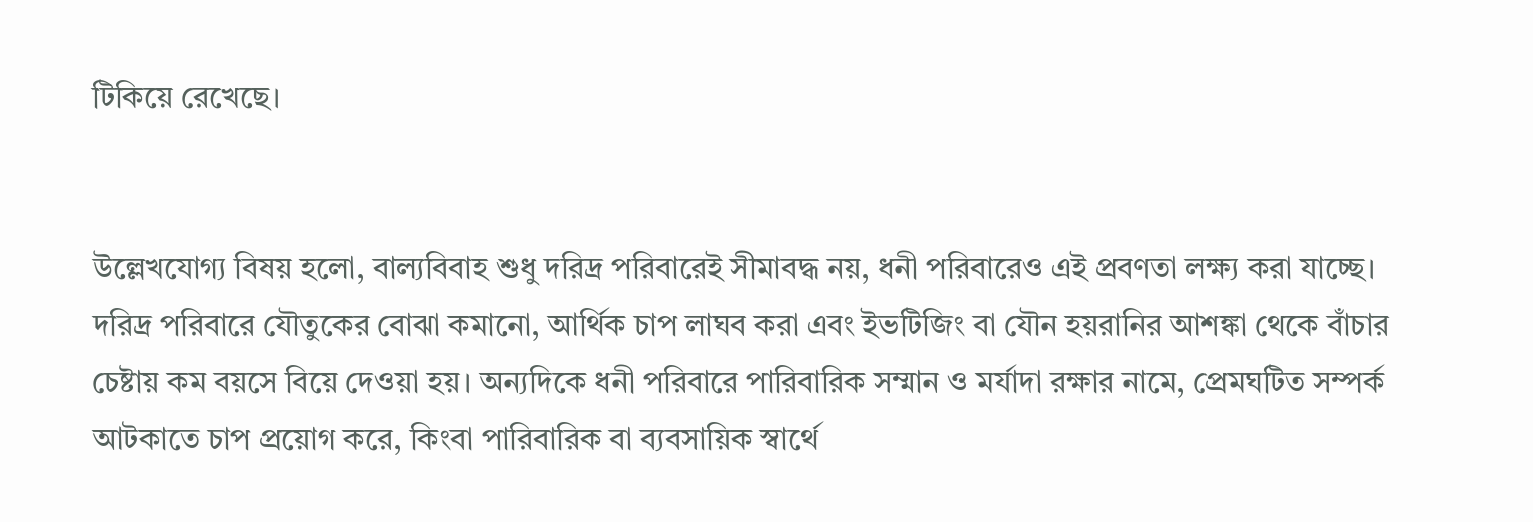টিকিয়ে রেখেছে।


উল্লেখযোগ্য বিষয় হলো, বাল্যবিবাহ শুধু দরিদ্র পরিবারেই সীমাবদ্ধ নয়, ধনী পরিবারেও এই প্রবণতা লক্ষ্য করা যাচ্ছে। দরিদ্র পরিবারে যৌতুকের বোঝা কমানো, আর্থিক চাপ লাঘব করা এবং ইভটিজিং বা যৌন হয়রানির আশঙ্কা থেকে বাঁচার চেষ্টায় কম বয়সে বিয়ে দেওয়া হয়। অন্যদিকে ধনী পরিবারে পারিবারিক সম্মান ও মর্যাদা রক্ষার নামে, প্রেমঘটিত সম্পর্ক আটকাতে চাপ প্রয়োগ করে, কিংবা পারিবারিক বা ব্যবসায়িক স্বার্থে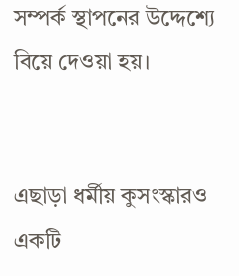সম্পর্ক স্থাপনের উদ্দেশ্যে বিয়ে দেওয়া হয়।


এছাড়া ধর্মীয় কুসংস্কারও একটি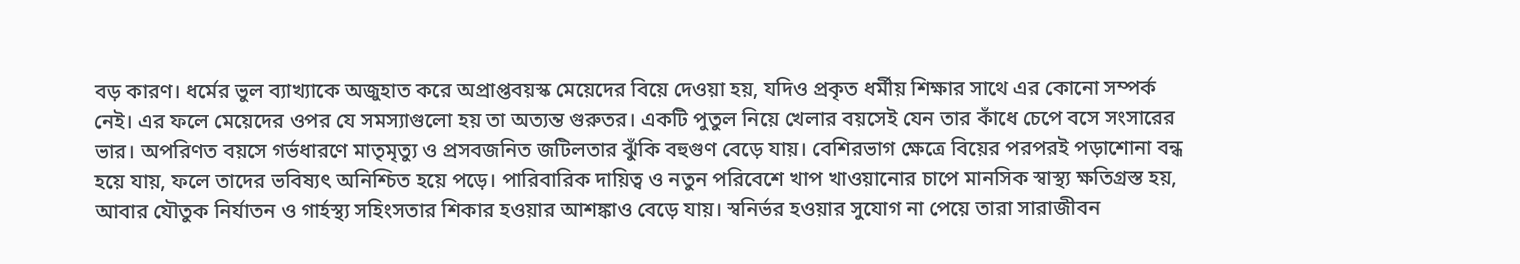বড় কারণ। ধর্মের ভুল ব্যাখ্যাকে অজুহাত করে অপ্রাপ্তবয়স্ক মেয়েদের বিয়ে দেওয়া হয়, যদিও প্রকৃত ধর্মীয় শিক্ষার সাথে এর কোনো সম্পর্ক নেই। এর ফলে মেয়েদের ওপর যে সমস্যাগুলো হয় তা অত্যন্ত গুরুতর। একটি পুতুল নিয়ে খেলার বয়সেই যেন তার কাঁধে চেপে বসে সংসারের ভার। অপরিণত বয়সে গর্ভধারণে মাতৃমৃত্যু ও প্রসবজনিত জটিলতার ঝুঁকি বহুগুণ বেড়ে যায়। বেশিরভাগ ক্ষেত্রে বিয়ের পরপরই পড়াশোনা বন্ধ হয়ে যায়, ফলে তাদের ভবিষ্যৎ অনিশ্চিত হয়ে পড়ে। পারিবারিক দায়িত্ব ও নতুন পরিবেশে খাপ খাওয়ানোর চাপে মানসিক স্বাস্থ্য ক্ষতিগ্রস্ত হয়, আবার যৌতুক নির্যাতন ও গার্হস্থ্য সহিংসতার শিকার হওয়ার আশঙ্কাও বেড়ে যায়। স্বনির্ভর হওয়ার সুযোগ না পেয়ে তারা সারাজীবন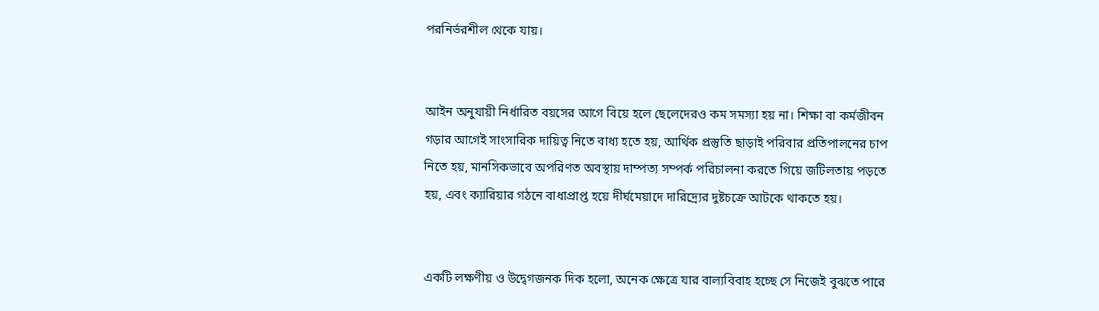পরনির্ভরশীল থেকে যায়।


আইন অনুযায়ী নির্ধারিত বয়সের আগে বিয়ে হলে ছেলেদেরও কম সমস্যা হয় না। শিক্ষা বা কর্মজীবন গড়ার আগেই সাংসারিক দায়িত্ব নিতে বাধ্য হতে হয়, আর্থিক প্রস্তুতি ছাড়াই পরিবার প্রতিপালনের চাপ নিতে হয়, মানসিকভাবে অপরিণত অবস্থায় দাম্পত্য সম্পর্ক পরিচালনা করতে গিয়ে জটিলতায় পড়তে হয়, এবং ক্যারিয়ার গঠনে বাধাপ্রাপ্ত হয়ে দীর্ঘমেয়াদে দারিদ্র্যের দুষ্টচক্রে আটকে থাকতে হয়।


একটি লক্ষণীয় ও উদ্বেগজনক দিক হলো, অনেক ক্ষেত্রে যার বাল্যবিবাহ হচ্ছে সে নিজেই বুঝতে পারে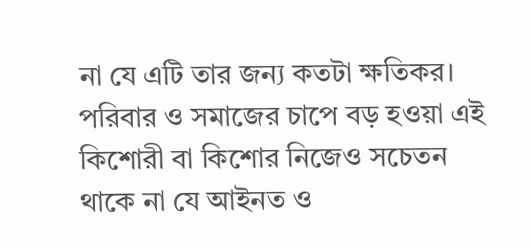না যে এটি তার জন্য কতটা ক্ষতিকর। পরিবার ও সমাজের চাপে বড় হওয়া এই কিশোরী বা কিশোর নিজেও সচেতন থাকে না যে আইনত ও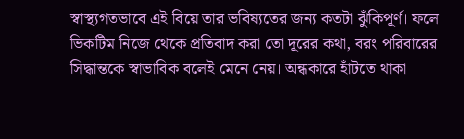স্বাস্থ্যগতভাবে এই বিয়ে তার ভবিষ্যতের জন্য কতটা ঝুঁকিপূর্ণ। ফলে ভিকটিম নিজে থেকে প্রতিবাদ করা তো দূরের কথা, বরং পরিবারের সিদ্ধান্তকে স্বাভাবিক বলেই মেনে নেয়। অন্ধকারে হাঁটতে থাকা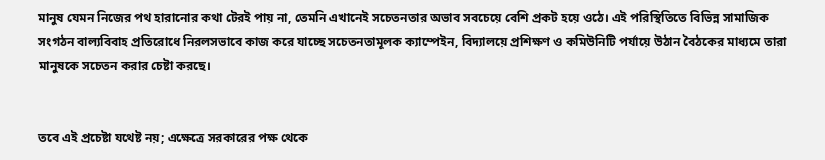মানুষ যেমন নিজের পথ হারানোর কথা টেরই পায় না, তেমনি এখানেই সচেতনতার অভাব সবচেয়ে বেশি প্রকট হয়ে ওঠে। এই পরিস্থিতিতে বিভিন্ন সামাজিক সংগঠন বাল্যবিবাহ প্রতিরোধে নিরলসভাবে কাজ করে যাচ্ছে সচেতনতামূলক ক্যাম্পেইন, বিদ্যালয়ে প্রশিক্ষণ ও কমিউনিটি পর্যায়ে উঠান বৈঠকের মাধ্যমে তারা মানুষকে সচেতন করার চেষ্টা করছে।


তবে এই প্রচেষ্টা যথেষ্ট নয়; এক্ষেত্রে সরকারের পক্ষ থেকে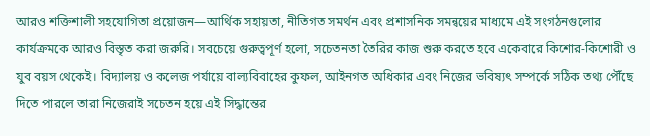আরও শক্তিশালী সহযোগিতা প্রয়োজন—আর্থিক সহায়তা, নীতিগত সমর্থন এবং প্রশাসনিক সমন্বয়ের মাধ্যমে এই সংগঠনগুলোর কার্যক্রমকে আরও বিস্তৃত করা জরুরি। সবচেয়ে গুরুত্বপূর্ণ হলো, সচেতনতা তৈরির কাজ শুরু করতে হবে একেবারে কিশোর-কিশোরী ও যুব বয়স থেকেই। বিদ্যালয় ও কলেজ পর্যায়ে বাল্যবিবাহের কুফল, আইনগত অধিকার এবং নিজের ভবিষ্যৎ সম্পর্কে সঠিক তথ্য পৌঁছে দিতে পারলে তারা নিজেরাই সচেতন হয়ে এই সিদ্ধান্তের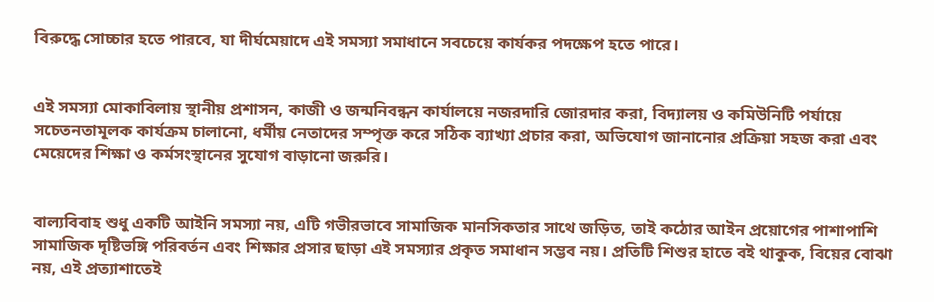বিরুদ্ধে সোচ্চার হতে পারবে, যা দীর্ঘমেয়াদে এই সমস্যা সমাধানে সবচেয়ে কার্যকর পদক্ষেপ হতে পারে।


এই সমস্যা মোকাবিলায় স্থানীয় প্রশাসন, কাজী ও জন্মনিবন্ধন কার্যালয়ে নজরদারি জোরদার করা, বিদ্যালয় ও কমিউনিটি পর্যায়ে সচেতনতামূলক কার্যক্রম চালানো, ধর্মীয় নেতাদের সম্পৃক্ত করে সঠিক ব্যাখ্যা প্রচার করা, অভিযোগ জানানোর প্রক্রিয়া সহজ করা এবং মেয়েদের শিক্ষা ও কর্মসংস্থানের সুযোগ বাড়ানো জরুরি।


বাল্যবিবাহ শুধু একটি আইনি সমস্যা নয়, এটি গভীরভাবে সামাজিক মানসিকতার সাথে জড়িত, তাই কঠোর আইন প্রয়োগের পাশাপাশি সামাজিক দৃষ্টিভঙ্গি পরিবর্তন এবং শিক্ষার প্রসার ছাড়া এই সমস্যার প্রকৃত সমাধান সম্ভব নয়। প্রতিটি শিশুর হাতে বই থাকুক, বিয়ের বোঝা নয়, এই প্রত্যাশাতেই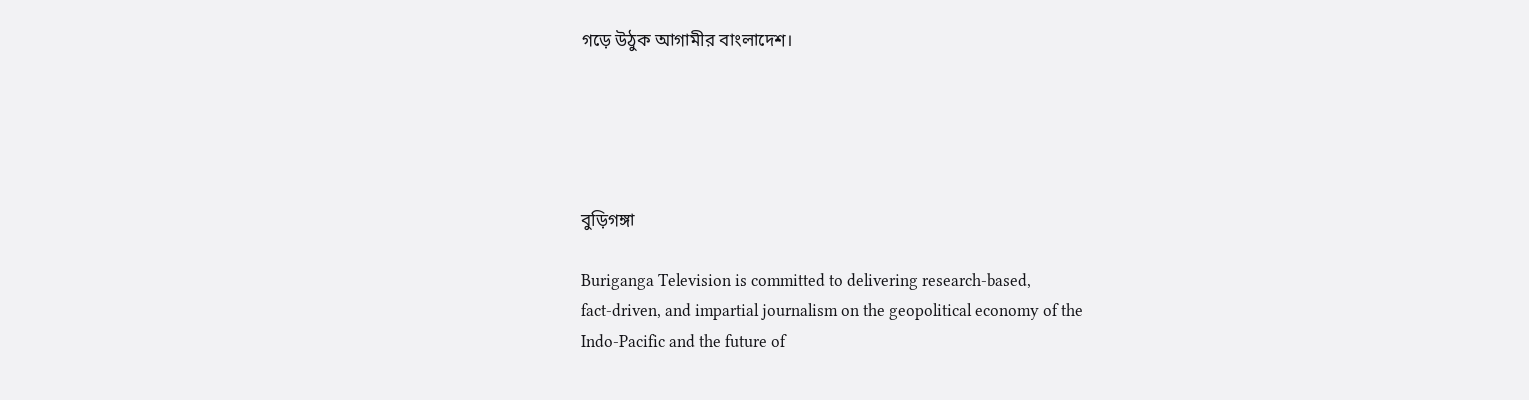গড়ে উঠুক আগামীর বাংলাদেশ।





বুড়িগঙ্গা

Buriganga Television is committed to delivering research-based,
fact-driven, and impartial journalism on the geopolitical economy of the
Indo-Pacific and the future of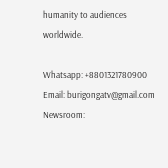humanity to audiences worldwide.

Whatsapp: +8801321780900
Email: burigongatv@gmail.com
Newsroom: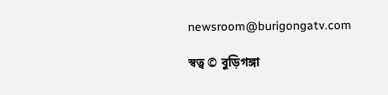newsroom@burigongatv.com

স্বত্ব © বুড়িগঙ্গা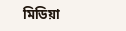মিডিয়া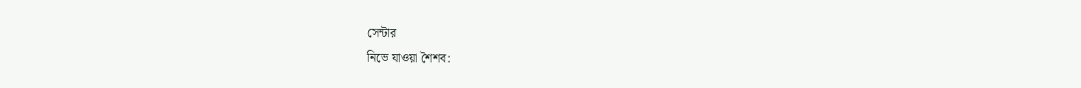সেন্টার
নিভে যাওয়া শৈশব: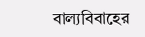বাল্যবিবাহের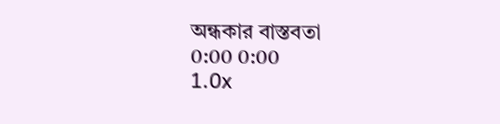অন্ধকার বাস্তবতা
0:00 0:00
1.0x